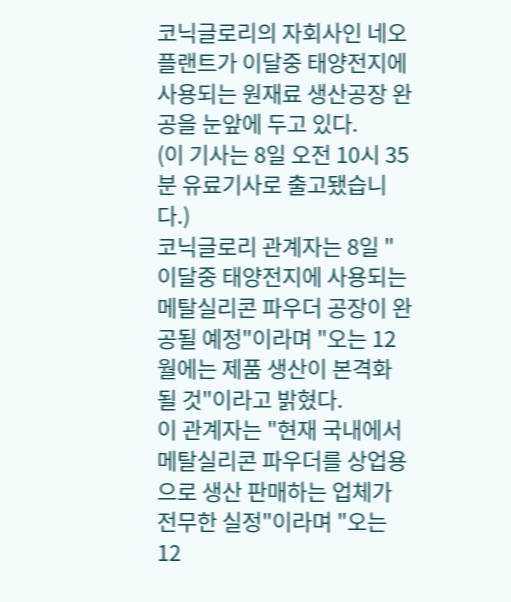코닉글로리의 자회사인 네오플랜트가 이달중 태양전지에 사용되는 원재료 생산공장 완공을 눈앞에 두고 있다.
(이 기사는 8일 오전 10시 35분 유료기사로 출고됐습니다.)
코닉글로리 관계자는 8일 "이달중 태양전지에 사용되는 메탈실리콘 파우더 공장이 완공될 예정"이라며 "오는 12월에는 제품 생산이 본격화 될 것"이라고 밝혔다.
이 관계자는 "현재 국내에서 메탈실리콘 파우더를 상업용으로 생산 판매하는 업체가 전무한 실정"이라며 "오는 12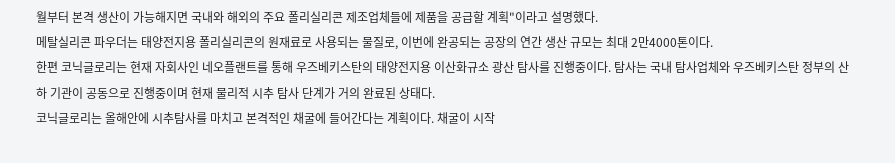월부터 본격 생산이 가능해지면 국내와 해외의 주요 폴리실리콘 제조업체들에 제품을 공급할 계획"이라고 설명했다.
메탈실리콘 파우더는 태양전지용 폴리실리콘의 원재료로 사용되는 물질로, 이번에 완공되는 공장의 연간 생산 규모는 최대 2만4000톤이다.
한편 코닉글로리는 현재 자회사인 네오플랜트를 통해 우즈베키스탄의 태양전지용 이산화규소 광산 탐사를 진행중이다. 탐사는 국내 탐사업체와 우즈베키스탄 정부의 산하 기관이 공동으로 진행중이며 현재 물리적 시추 탐사 단계가 거의 완료된 상태다.
코닉글로리는 올해안에 시추탐사를 마치고 본격적인 채굴에 들어간다는 계획이다. 채굴이 시작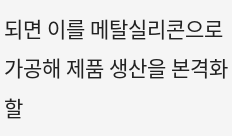되면 이를 메탈실리콘으로 가공해 제품 생산을 본격화할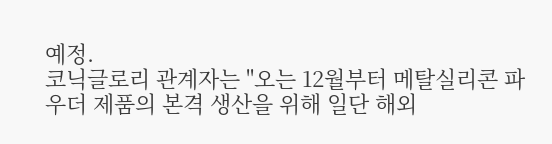예정.
코닉글로리 관계자는 "오는 12월부터 메탈실리콘 파우더 제품의 본격 생산을 위해 일단 해외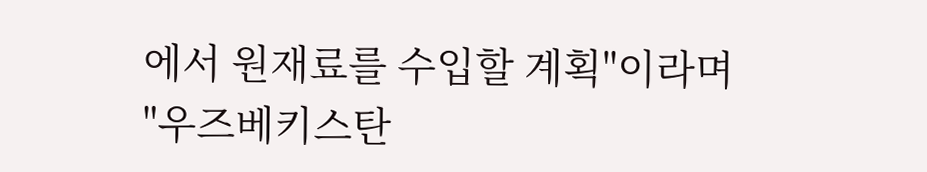에서 원재료를 수입할 계획"이라며 "우즈베키스탄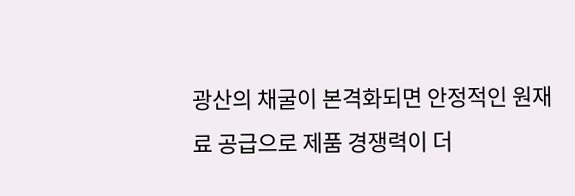광산의 채굴이 본격화되면 안정적인 원재료 공급으로 제품 경쟁력이 더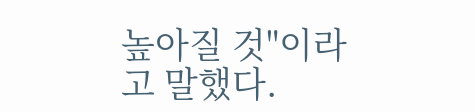높아질 것"이라고 말했다.